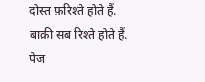दोस्त फ़रिश्ते होते हैं.
बाक़ी सब रिश्ते होते हैं.
पेज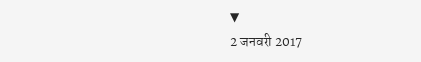▼
2 जनवरी 2017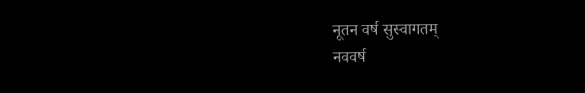नूतन वर्ष सुस्वागतम्
नववर्ष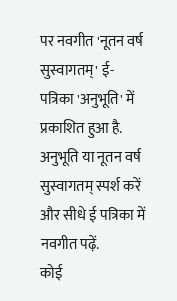पर नवगीत 'नूतन वर्ष सुस्वागतम्' ई-पत्रिका 'अनुभूति' में प्रकाशित हुआ है. अनुभूति या नूतन वर्ष सुस्वागतम् स्पर्श करें और सीधे ई पत्रिका में नवगीत पढ़ें.
कोई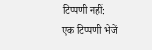टिप्पणी नहीं:
एक टिप्पणी भेजें